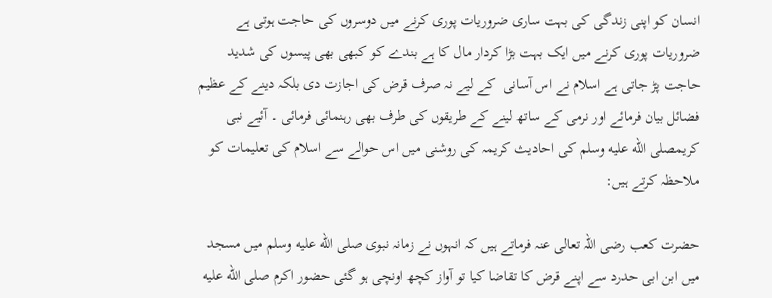انسان کو اپنی زندگی کی بہت ساری ضروریات پوری کرنے میں دوسروں کی حاجت ہوتی ہے ضروریات پوری کرنے میں ایک بہت بڑا کردار مال کا ہے بندے کو کبھی بھی پیسوں کی شدید حاجت پڑ جاتی ہے اسلام نے اس آسانی  کے لیے نہ صرف قرض کی اجازت دی بلکہ دینے کے عظیم فضائل بیان فرمائے اور نرمی کے ساتھ لینے کے طریقوں کی طرف بھی رہنمائی فرمائی ۔ آئیے نبی کریمصلى الله عليه وسلم کی احادیث کریمہ کی روشنی میں اس حوالے سے اسلام کی تعلیمات کو ملاحظہ کرتے ہیں:

حضرت کعب رضی اللہ تعالی عنہ فرماتے ہیں کہ انہوں نے زمانہ نبوی صلى الله عليه وسلم میں مسجد میں ابن ابی حدرد سے اپنے قرض کا تقاضا کیا تو آواز کچھ اونچی ہو گئی حضور اکرم صلى الله عليه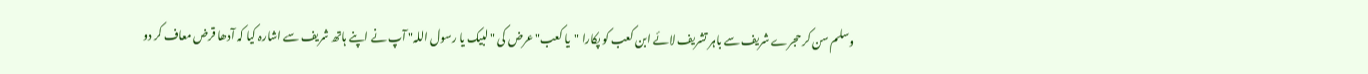وسلم سن کر حجرے شریف سے باہر تشریف لائے ابن کعب کو پکارا "یا کعب" عرض کی "لبیک یا رسول اللہ" آپ نے اپنے ہاتھ شریف سے اشارہ کیا کہ آدھا قرض معاف کر دو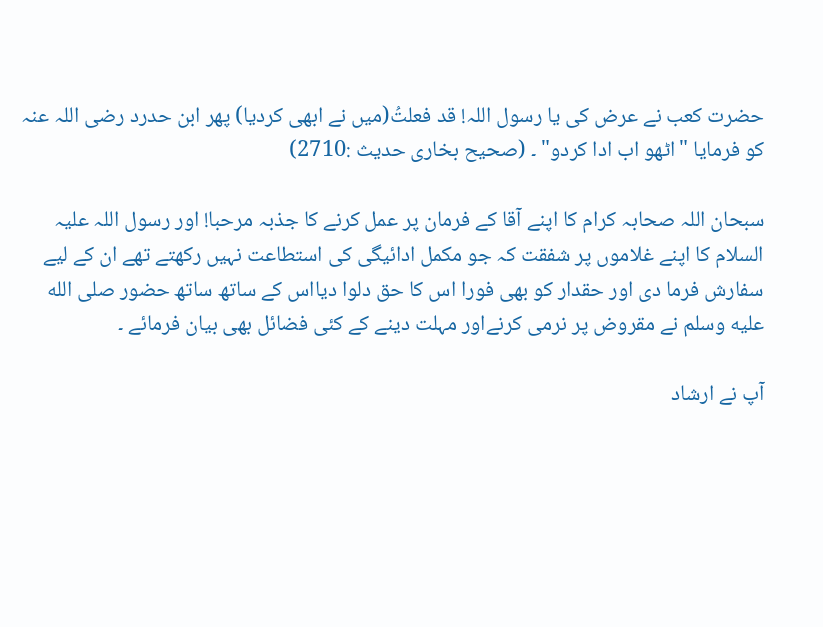حضرت کعب نے عرض کی یا رسول اللہ! قد فعلتُ(میں نے ابھی کردیا) پھر ابن حدرد رضی اللہ عنہ کو فرمایا "اٹھو اب ادا کردو" ۔ (صحیح بخاری حدیث :2710)

سبحان اللہ صحابہ کرام کا اپنے آقا کے فرمان پر عمل کرنے کا جذبہ مرحبا! اور رسول اللہ علیہ السلام کا اپنے غلاموں پر شفقت کہ جو مکمل ادائیگی کی استطاعت نہیں رکھتے تھے ان کے لیے سفارش فرما دی اور حقدار کو بھی فورا اس کا حق دلوا دیااس کے ساتھ ساتھ حضور صلى الله عليه وسلم نے مقروض پر نرمی کرنےاور مہلت دینے کے کئی فضائل بھی بیان فرمائے ۔

آپ نے ارشاد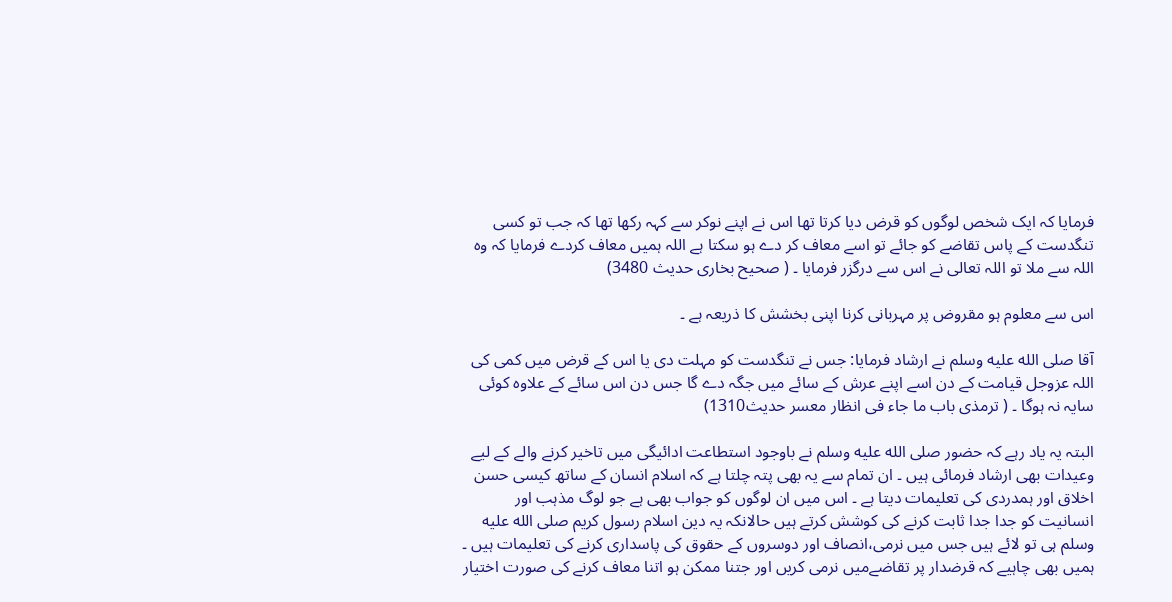فرمایا کہ ایک شخص لوگوں کو قرض دیا کرتا تھا اس نے اپنے نوکر سے کہہ رکھا تھا کہ جب تو کسی تنگدست کے پاس تقاضے کو جائے تو اسے معاف کر دے ہو سکتا ہے اللہ ہمیں معاف کردے فرمایا کہ وہ اللہ سے ملا تو اللہ تعالی نے اس سے درگزر فرمایا ۔ ( صحیح بخاری حدیث 3480)

اس سے معلوم ہو مقروض پر مہربانی کرنا اپنی بخشش کا ذریعہ ہے ۔

آقا صلى الله عليه وسلم نے ارشاد فرمایا: جس نے تنگدست کو مہلت دی یا اس کے قرض میں کمی کی اللہ عزوجل قیامت کے دن اسے اپنے عرش کے سائے میں جگہ دے گا جس دن اس سائے کے علاوہ کوئی سایہ نہ ہوگا ۔ ( ترمذی باب ما جاء فی انظار معسر حدیث1310)

البتہ یہ یاد رہے کہ حضور صلى الله عليه وسلم نے باوجود استطاعت ادائیگی میں تاخیر کرنے والے کے لیے وعیدات بھی ارشاد فرمائی ہیں ۔ ان تمام سے یہ بھی پتہ چلتا ہے کہ اسلام انسان کے ساتھ کیسی حسن اخلاق اور ہمدردی کی تعلیمات دیتا ہے ۔ اس میں ان لوگوں کو جواب بھی ہے جو لوگ مذہب اور انسانیت کو جدا جدا ثابت کرنے کی کوشش کرتے ہیں حالانکہ یہ دین اسلام رسول کریم صلى الله عليه وسلم ہی تو لائے ہیں جس میں نرمی،انصاف اور دوسروں کے حقوق کی پاسداری کرنے کی تعلیمات ہیں ۔ ہمیں بھی چاہیے کہ قرضدار پر تقاضےمیں نرمی کریں اور جتنا ممکن ہو اتنا معاف کرنے کی صورت اختیار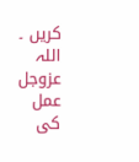کریں ۔ اللہ عزوجل عمل کی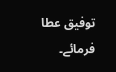توفیق عطا فرمائے۔